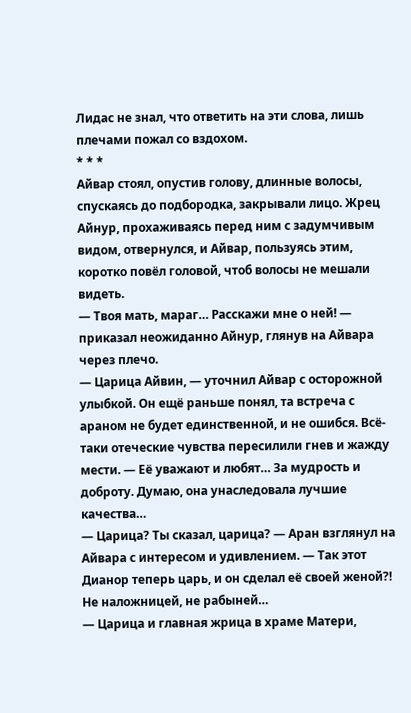Лидас не знал, что ответить на эти слова, лишь плечами пожал со вздохом.
* * *
Айвар стоял, опустив голову, длинные волосы, спускаясь до подбородка, закрывали лицо. Жрец Айнур, прохаживаясь перед ним с задумчивым видом, отвернулся, и Айвар, пользуясь этим, коротко повёл головой, чтоб волосы не мешали видеть.
— Твоя мать, мараг… Расскажи мне о ней! — приказал неожиданно Айнур, глянув на Айвара через плечо.
— Царица Айвин, — уточнил Айвар с осторожной улыбкой. Он ещё раньше понял, та встреча с араном не будет единственной, и не ошибся. Всё-таки отеческие чувства пересилили гнев и жажду мести. — Её уважают и любят… За мудрость и доброту. Думаю, она унаследовала лучшие качества…
— Царица? Ты сказал, царица? — Аран взглянул на Айвара с интересом и удивлением. — Так этот Дианор теперь царь, и он сделал её своей женой?! Не наложницей, не рабыней…
— Царица и главная жрица в храме Матери,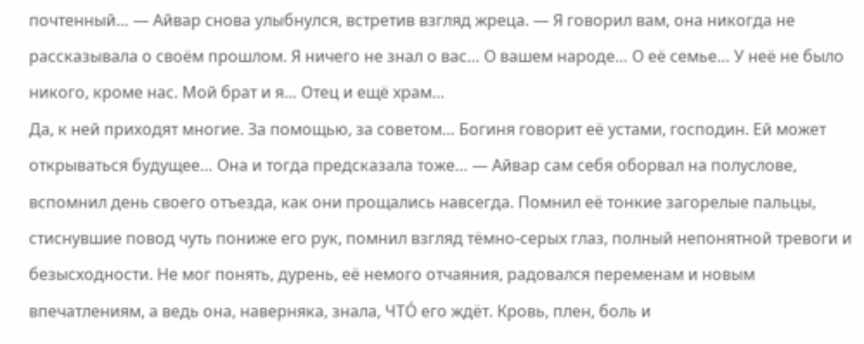почтенный… — Айвар снова улыбнулся, встретив взгляд жреца. — Я говорил вам, она никогда не рассказывала о своём прошлом. Я ничего не знал о вас… О вашем народе… О её семье… У неё не было никого, кроме нас. Мой брат и я… Отец и ещё храм…
Да, к ней приходят многие. За помощью, за советом… Богиня говорит её устами, господин. Ей может открываться будущее… Она и тогда предсказала тоже… — Айвар сам себя оборвал на полуслове, вспомнил день своего отъезда, как они прощались навсегда. Помнил её тонкие загорелые пальцы, стиснувшие повод чуть пониже его рук, помнил взгляд тёмно-серых глаз, полный непонятной тревоги и безысходности. Не мог понять, дурень, её немого отчаяния, радовался переменам и новым впечатлениям, а ведь она, наверняка, знала, ЧТО́ его ждёт. Кровь, плен, боль и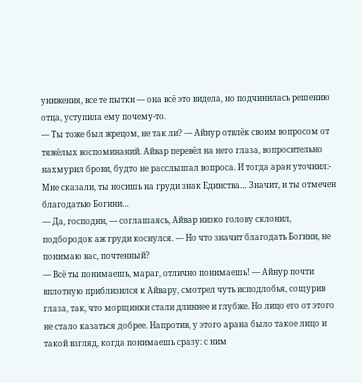унижения, все те пытки — она всё это видела, но подчинилась решению отца, уступила ему почему-то.
— Ты тоже был жрецом, не так ли? — Айнур отвлёк своим вопросом от тяжёлых воспоминаний. Айвар перевёл на него глаза, вопросительно нахмурил брови, будто не расслышал вопроса. И тогда аран уточнил:- Мне сказали, ты носишь на груди знак Единства… Значит, и ты отмечен благодатью Богини…
— Да, господин, — соглашаясь, Айвар низко голову склонил, подбородок аж груди коснулся. — Но что значит благодать Богини, не понимаю вас, почтенный?
— Всё ты понимаешь, мараг, отлично понимаешь! — Айнур почти вплотную приблизился к Айвару, смотрел чуть исподлобья, сощурив глаза, так, что морщинки стали длиннее и глубже. Но лицо его от этого не стало казаться добрее. Напротив, у этого арана было такое лицо и такой взгляд, когда понимаешь сразу: с ним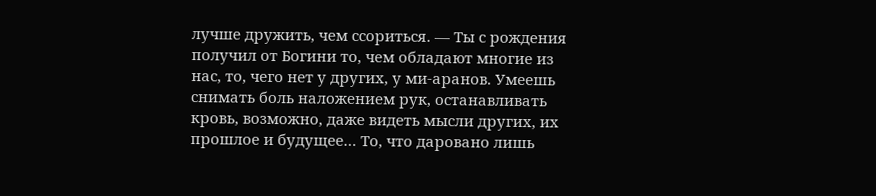лучше дружить, чем ссориться. — Ты с рождения получил от Богини то, чем обладают многие из нас, то, чего нет у других, у ми-аранов. Умеешь снимать боль наложением рук, останавливать кровь, возможно, даже видеть мысли других, их прошлое и будущее… То, что даровано лишь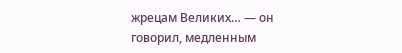жрецам Великих… — он говорил, медленным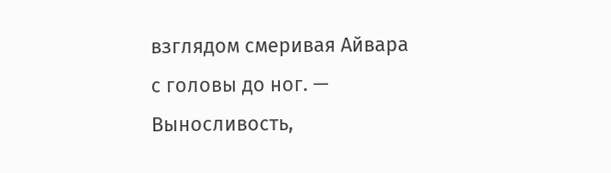взглядом смеривая Айвара с головы до ног. — Выносливость,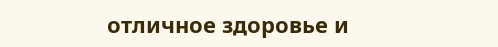отличное здоровье и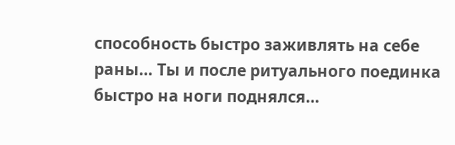способность быстро заживлять на себе раны… Ты и после ритуального поединка быстро на ноги поднялся…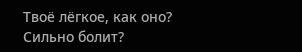Твоё лёгкое, как оно? Сильно болит?